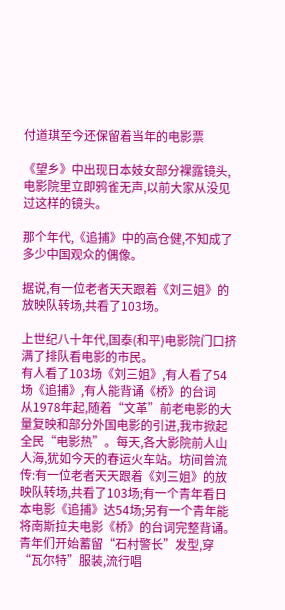付道琪至今还保留着当年的电影票

《望乡》中出现日本妓女部分裸露镜头,电影院里立即鸦雀无声,以前大家从没见过这样的镜头。

那个年代,《追捕》中的高仓健,不知成了多少中国观众的偶像。

据说,有一位老者天天跟着《刘三姐》的放映队转场,共看了103场。

上世纪八十年代,国泰(和平)电影院门口挤满了排队看电影的市民。
有人看了103场《刘三姐》,有人看了54场《追捕》,有人能背诵《桥》的台词
从1978年起,随着“文革”前老电影的大量复映和部分外国电影的引进,我市掀起全民“电影热”。每天,各大影院前人山人海,犹如今天的春运火车站。坊间曾流传:有一位老者天天跟着《刘三姐》的放映队转场,共看了103场;有一个青年看日本电影《追捕》达54场;另有一个青年能将南斯拉夫电影《桥》的台词完整背诵。青年们开始蓄留“石村警长”发型,穿“瓦尔特”服装,流行唱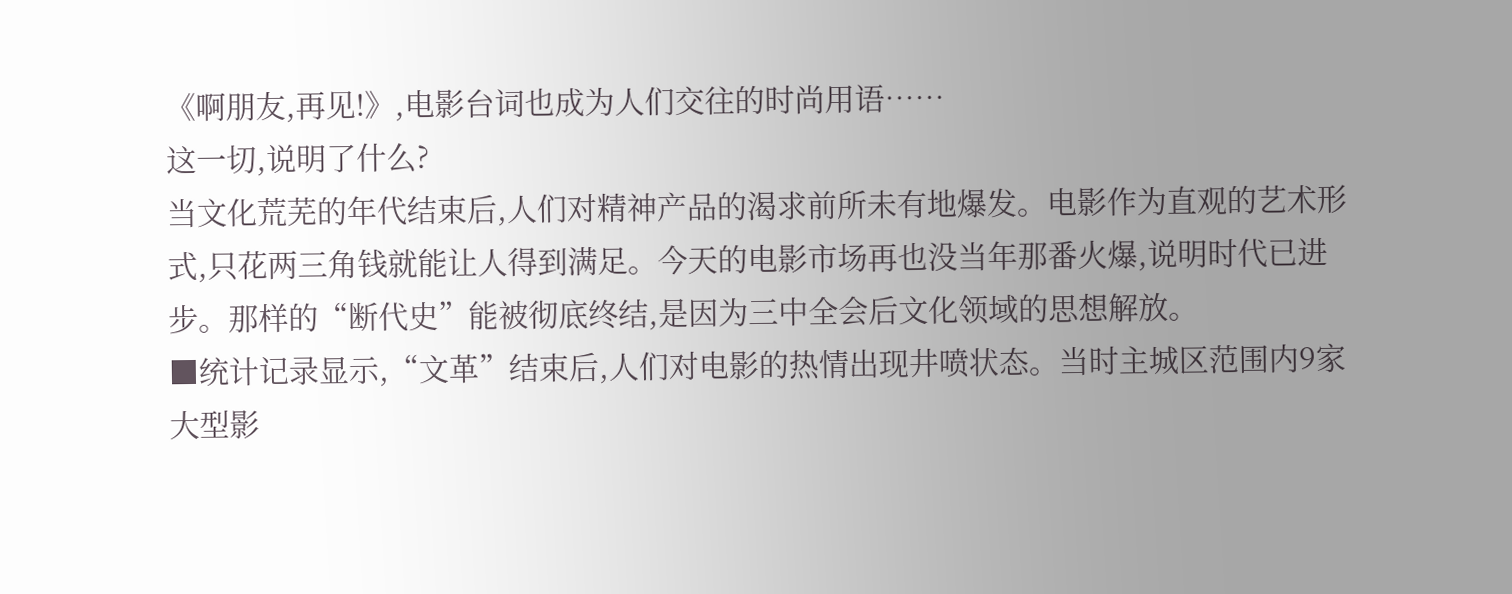《啊朋友,再见!》,电影台词也成为人们交往的时尚用语……
这一切,说明了什么?
当文化荒芜的年代结束后,人们对精神产品的渴求前所未有地爆发。电影作为直观的艺术形式,只花两三角钱就能让人得到满足。今天的电影市场再也没当年那番火爆,说明时代已进步。那样的“断代史”能被彻底终结,是因为三中全会后文化领域的思想解放。
■统计记录显示,“文革”结束后,人们对电影的热情出现井喷状态。当时主城区范围内9家大型影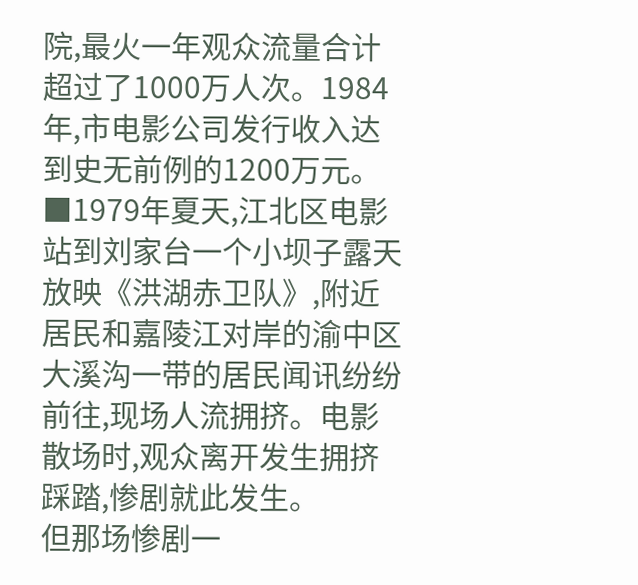院,最火一年观众流量合计超过了1000万人次。1984年,市电影公司发行收入达到史无前例的1200万元。
■1979年夏天,江北区电影站到刘家台一个小坝子露天放映《洪湖赤卫队》,附近居民和嘉陵江对岸的渝中区大溪沟一带的居民闻讯纷纷前往,现场人流拥挤。电影散场时,观众离开发生拥挤踩踏,惨剧就此发生。
但那场惨剧一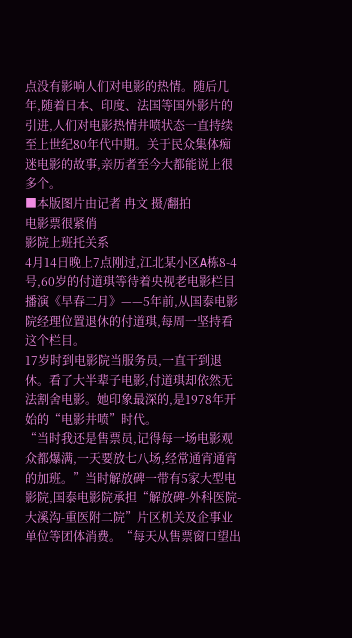点没有影响人们对电影的热情。随后几年,随着日本、印度、法国等国外影片的引进,人们对电影热情井喷状态一直持续至上世纪80年代中期。关于民众集体痴迷电影的故事,亲历者至今大都能说上很多个。
■本版图片由记者 冉文 摄/翻拍
电影票很紧俏
影院上班托关系
4月14日晚上7点刚过,江北某小区A栋8-4号,60岁的付道琪等待着央视老电影栏目播演《早春二月》——5年前,从国泰电影院经理位置退休的付道琪,每周一坚持看这个栏目。
17岁时到电影院当服务员,一直干到退休。看了大半辈子电影,付道琪却依然无法割舍电影。她印象最深的,是1978年开始的“电影井喷”时代。
“当时我还是售票员,记得每一场电影观众都爆满,一天要放七八场,经常通宵通宵的加班。”当时解放碑一带有5家大型电影院,国泰电影院承担“解放碑-外科医院-大溪沟-重医附二院”片区机关及企事业单位等团体消费。“每天从售票窗口望出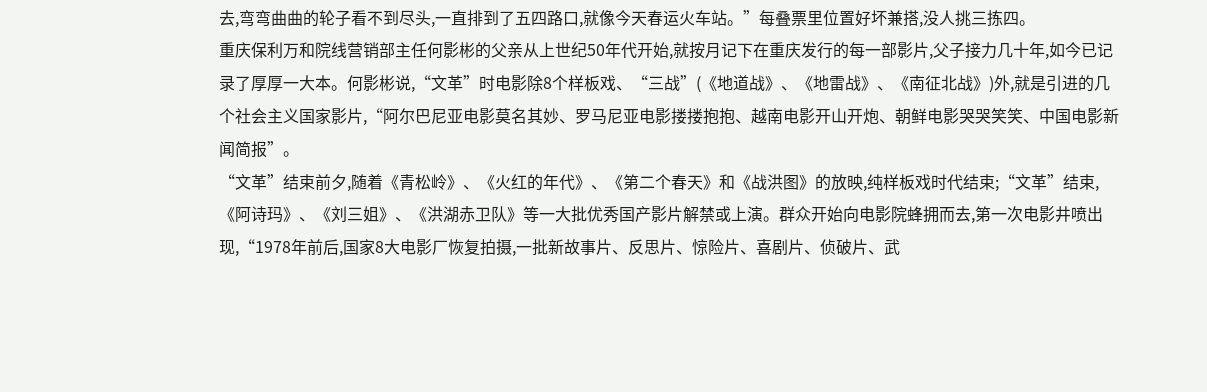去,弯弯曲曲的轮子看不到尽头,一直排到了五四路口,就像今天春运火车站。”每叠票里位置好坏兼搭,没人挑三拣四。
重庆保利万和院线营销部主任何影彬的父亲从上世纪50年代开始,就按月记下在重庆发行的每一部影片,父子接力几十年,如今已记录了厚厚一大本。何影彬说,“文革”时电影除8个样板戏、“三战”(《地道战》、《地雷战》、《南征北战》)外,就是引进的几个社会主义国家影片,“阿尔巴尼亚电影莫名其妙、罗马尼亚电影搂搂抱抱、越南电影开山开炮、朝鲜电影哭哭笑笑、中国电影新闻简报”。
“文革”结束前夕,随着《青松岭》、《火红的年代》、《第二个春天》和《战洪图》的放映,纯样板戏时代结束;“文革”结束,《阿诗玛》、《刘三姐》、《洪湖赤卫队》等一大批优秀国产影片解禁或上演。群众开始向电影院蜂拥而去,第一次电影井喷出现,“1978年前后,国家8大电影厂恢复拍摄,一批新故事片、反思片、惊险片、喜剧片、侦破片、武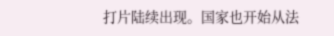打片陆续出现。国家也开始从法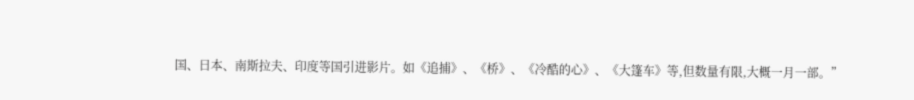国、日本、南斯拉夫、印度等国引进影片。如《追捕》、《桥》、《冷酷的心》、《大篷车》等,但数量有限,大概一月一部。”